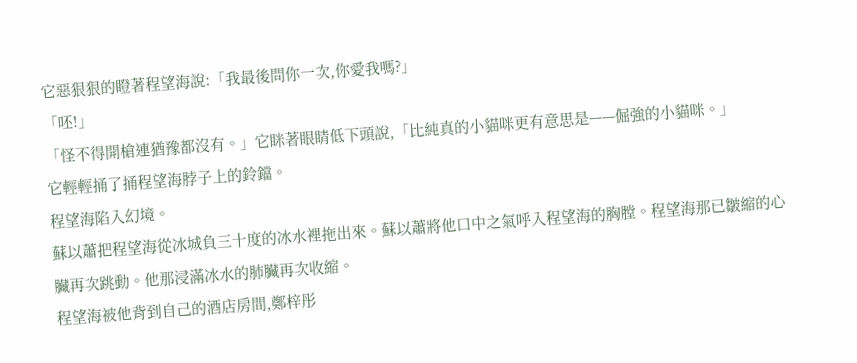它惡狠狠的瞪著程望海說:「我最後問你一次,你愛我嗎?」
「呸!」
「怪不得開槍連猶豫都沒有。」它眯著眼睛低下頭說,「比純真的小貓咪更有意思是——倔強的小貓咪。」
它輕輕捅了捅程望海脖子上的鈴鐺。
程望海陷入幻境。
蘇以蕭把程望海從冰城負三十度的冰水裡拖出來。蘇以蕭將他口中之氣呼入程望海的胸膛。程望海那已皺縮的心臟再次跳動。他那浸滿冰水的肺臟再次收縮。
程望海被他背到自己的酒店房間,鄭梓彤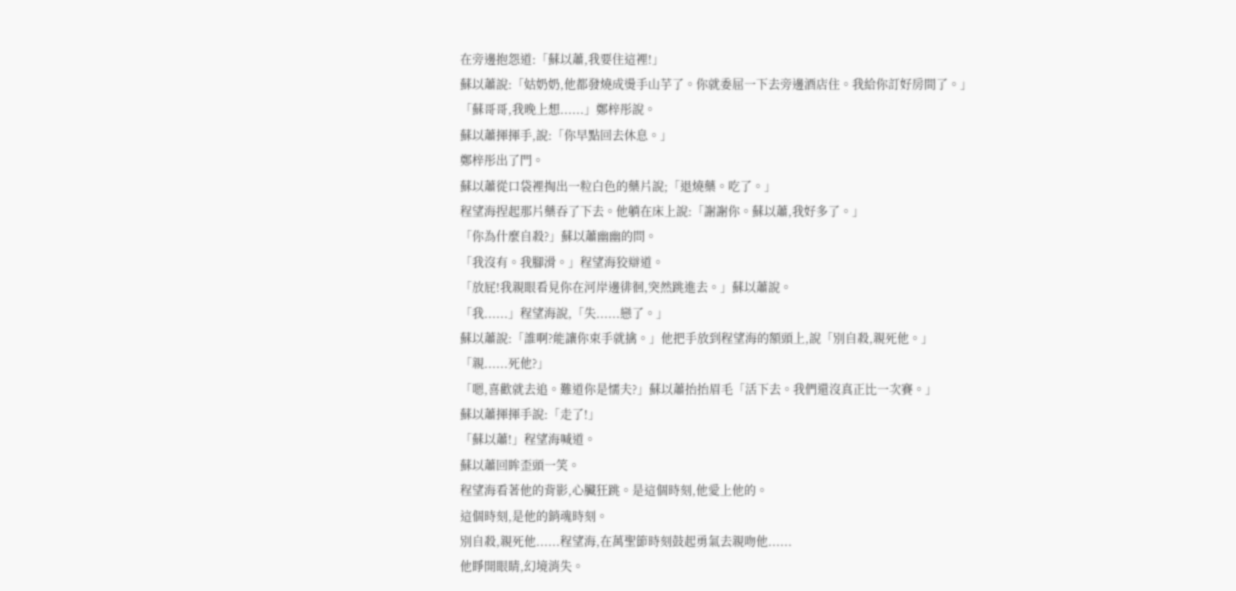在旁邊抱怨道:「蘇以蕭,我要住這裡!」
蘇以蕭說:「姑奶奶,他都發燒成燙手山芋了。你就委屈一下去旁邊酒店住。我給你訂好房間了。」
「蘇哥哥,我晚上想......」鄭梓彤說。
蘇以蕭揮揮手,說:「你早點回去休息。」
鄭梓彤出了門。
蘇以蕭從口袋裡掏出一粒白色的藥片說;「退燒藥。吃了。」
程望海捏起那片藥吞了下去。他躺在床上說:「謝謝你。蘇以蕭,我好多了。」
「你為什麼自殺?」蘇以蕭幽幽的問。
「我沒有。我腳滑。」程望海狡辯道。
「放屁!我親眼看見你在河岸邊徘徊,突然跳進去。」蘇以蕭說。
「我......」程望海說,「失......戀了。」
蘇以蕭說:「誰啊?能讓你束手就擒。」他把手放到程望海的額頭上,說「別自殺,親死他。」
「親......死他?」
「嗯,喜歡就去追。難道你是懦夫?」蘇以蕭抬抬眉毛「活下去。我們還沒真正比一次賽。」
蘇以蕭揮揮手說:「走了!」
「蘇以蕭!」程望海喊道。
蘇以蕭回眸歪頭一笑。
程望海看著他的背影,心臟狂跳。是這個時刻,他愛上他的。
這個時刻,是他的銷魂時刻。
別自殺,親死他......程望海,在萬聖節時刻鼓起勇氣去親吻他......
他睜開眼睛,幻境消失。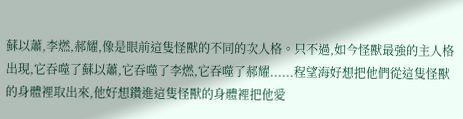蘇以蕭,李燃,郝耀,像是眼前這隻怪獸的不同的次人格。只不過,如今怪獸最強的主人格出現,它吞噬了蘇以蕭,它吞噬了李燃,它吞噬了郝耀......程望海好想把他們從這隻怪獸的身體裡取出來,他好想鑽進這隻怪獸的身體裡把他愛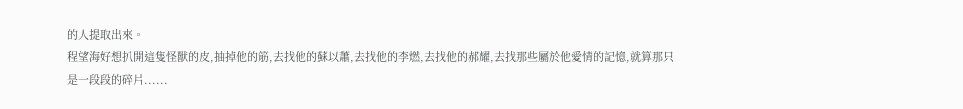的人提取出來。
程望海好想扒開這隻怪獸的皮,抽掉他的筋,去找他的蘇以蕭,去找他的李燃,去找他的郝耀,去找那些屬於他愛情的記憶,就算那只是一段段的碎片......